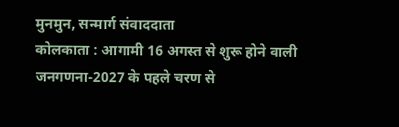मुनमुन, सन्मार्ग संवाददाता
कोलकाता : आगामी 16 अगस्त से शुरू होने वाली जनगणना-2027 के पहले चरण से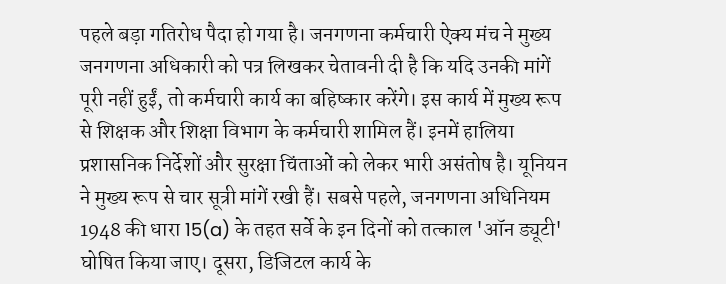पहले बड़ा गतिरोध पैदा हो गया है। जनगणना कर्मचारी ऐक्य मंच ने मुख्य जनगणना अधिकारी को पत्र लिखकर चेतावनी दी है कि यदि उनकी मांगें पूरी नहीं हुईं, तो कर्मचारी कार्य का बहिष्कार करेंगे। इस कार्य में मुख्य रूप से शिक्षक और शिक्षा विभाग के कर्मचारी शामिल हैं। इनमें हालिया प्रशासनिक निर्देशों और सुरक्षा चिंताओं को लेकर भारी असंतोष है। यूनियन ने मुख्य रूप से चार सूत्री मांगें रखी हैं। सबसे पहले, जनगणना अधिनियम 1948 की धारा 15(a) के तहत सर्वे के इन दिनों को तत्काल 'ऑन ड्यूटी' घोषित किया जाए। दूसरा, डिजिटल कार्य के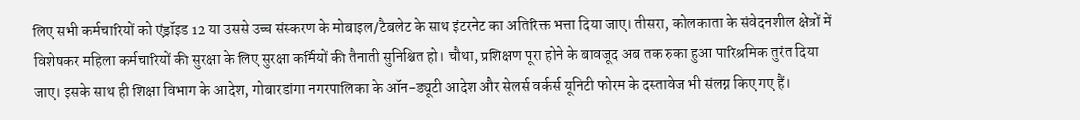लिए सभी कर्मचारियों को एंड्रॉइड 12 या उससे उच्च संस्करण के मोबाइल/टैबलेट के साथ इंटरनेट का अतिरिक्त भत्ता दिया जाए। तीसरा, कोलकाता के संवेदनशील क्षेत्रों में विशेषकर महिला कर्मचारियों की सुरक्षा के लिए सुरक्षा कर्मियों की तैनाती सुनिश्चित हो। चौथा, प्रशिक्षण पूरा होने के बावजूद अब तक रुका हुआ पारिश्रमिक तुरंत दिया जाए। इसके साथ ही शिक्षा विभाग के आदेश, गोबारडांगा नगरपालिका के ऑन-ड्यूटी आदेश और सेलर्स वर्कर्स यूनिटी फोरम के दस्तावेज भी संलग्न किए गए हैं।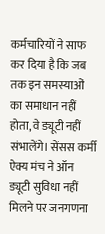कर्मचारियों ने साफ कर दिया है कि जब तक इन समस्याओं का समाधान नहीं होता, वे ड्यूटी नहीं संभालेंगे। सेंसस कर्मी ऐक्य मंच ने ऑन ड्यूटी सुविधा नहीं मिलने पर जनगणना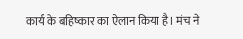कार्य के बहिष्कार का ऐलान किया है। मंच ने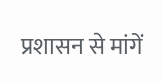प्रशासन से मांगें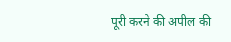पूरी करने की अपील की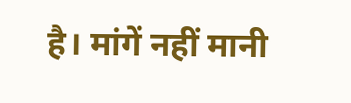है। मांगें नहीं मानी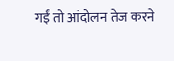गईं तो आंदोलन तेज करने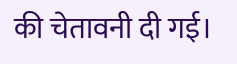की चेतावनी दी गई।